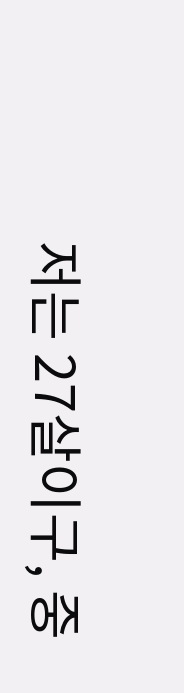저는 27살이구, 중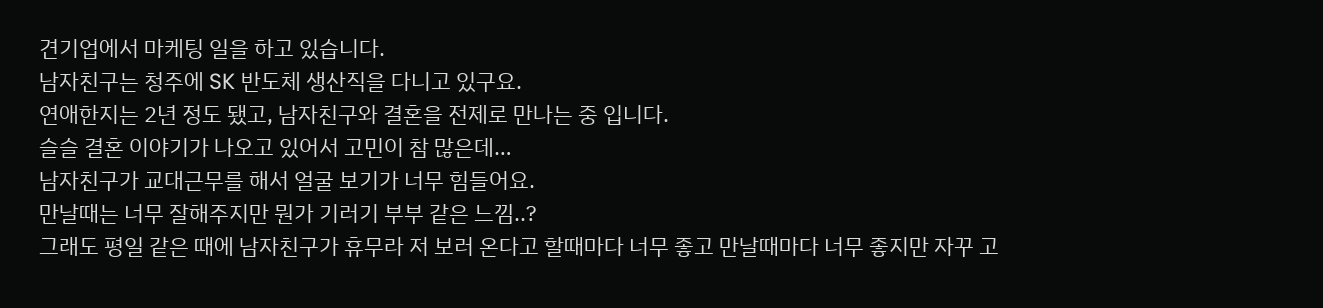견기업에서 마케팅 일을 하고 있습니다.
남자친구는 청주에 SK 반도체 생산직을 다니고 있구요.
연애한지는 2년 정도 됐고, 남자친구와 결혼을 전제로 만나는 중 입니다.
슬슬 결혼 이야기가 나오고 있어서 고민이 참 많은데…
남자친구가 교대근무를 해서 얼굴 보기가 너무 힘들어요.
만날때는 너무 잘해주지만 뭔가 기러기 부부 같은 느낌..?
그래도 평일 같은 때에 남자친구가 휴무라 저 보러 온다고 할때마다 너무 좋고 만날때마다 너무 좋지만 자꾸 고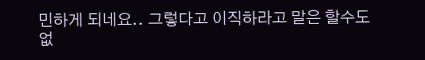민하게 되네요.. 그렇다고 이직하라고 말은 할수도 없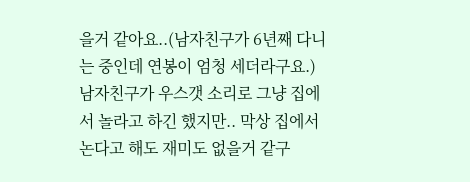을거 같아요..(남자친구가 6년째 다니는 중인데 연봉이 엄청 세더라구요.)
남자친구가 우스갯 소리로 그냥 집에서 놀라고 하긴 했지만.. 막상 집에서 논다고 해도 재미도 없을거 같구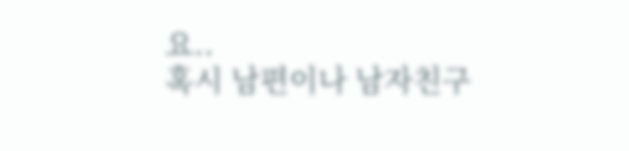요..
혹시 남편이나 남자친구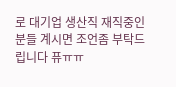로 대기업 생산직 재직중인 분들 계시면 조언좀 부탁드립니다 퓨ㅠㅠ